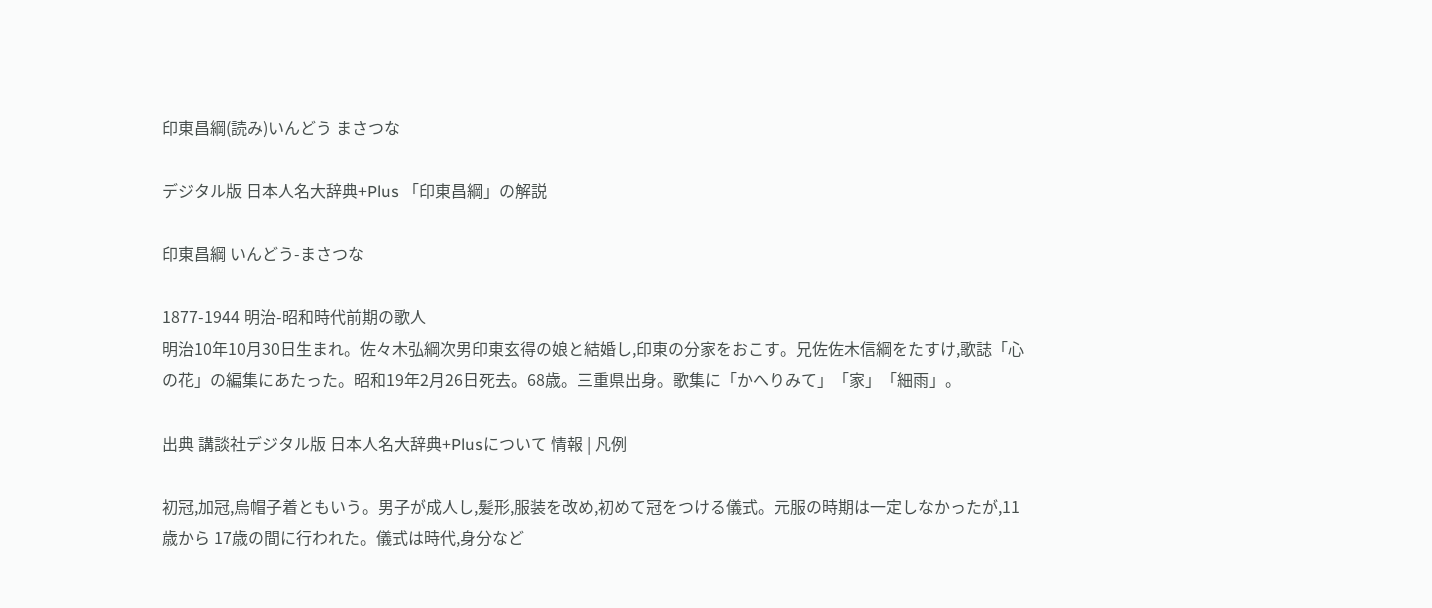印東昌綱(読み)いんどう まさつな

デジタル版 日本人名大辞典+Plus 「印東昌綱」の解説

印東昌綱 いんどう-まさつな

1877-1944 明治-昭和時代前期の歌人
明治10年10月30日生まれ。佐々木弘綱次男印東玄得の娘と結婚し,印東の分家をおこす。兄佐佐木信綱をたすけ,歌誌「心の花」の編集にあたった。昭和19年2月26日死去。68歳。三重県出身。歌集に「かへりみて」「家」「細雨」。

出典 講談社デジタル版 日本人名大辞典+Plusについて 情報 | 凡例

初冠,加冠,烏帽子着ともいう。男子が成人し,髪形,服装を改め,初めて冠をつける儀式。元服の時期は一定しなかったが,11歳から 17歳の間に行われた。儀式は時代,身分など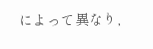によって異なり,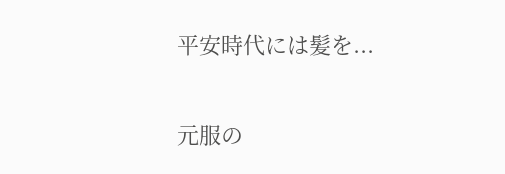平安時代には髪を...

元服の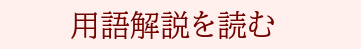用語解説を読む